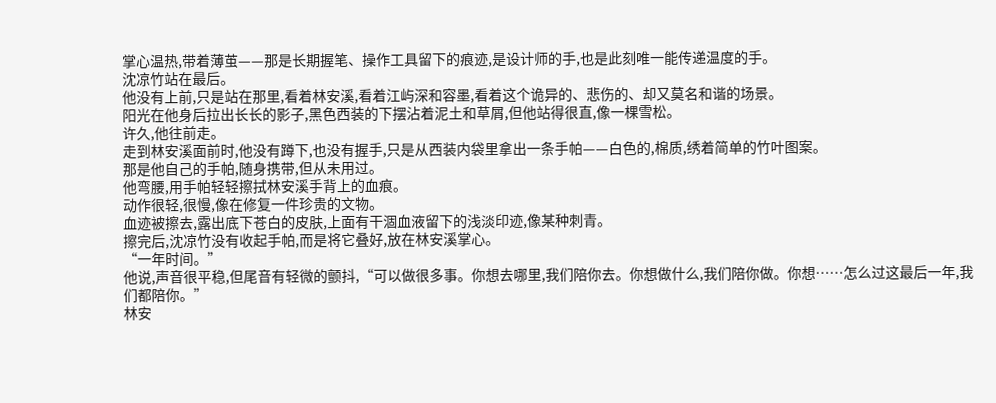掌心温热,带着薄茧——那是长期握笔、操作工具留下的痕迹,是设计师的手,也是此刻唯一能传递温度的手。
沈凉竹站在最后。
他没有上前,只是站在那里,看着林安溪,看着江屿深和容墨,看着这个诡异的、悲伤的、却又莫名和谐的场景。
阳光在他身后拉出长长的影子,黑色西装的下摆沾着泥土和草屑,但他站得很直,像一棵雪松。
许久,他往前走。
走到林安溪面前时,他没有蹲下,也没有握手,只是从西装内袋里拿出一条手帕——白色的,棉质,绣着简单的竹叶图案。
那是他自己的手帕,随身携带,但从未用过。
他弯腰,用手帕轻轻擦拭林安溪手背上的血痕。
动作很轻,很慢,像在修复一件珍贵的文物。
血迹被擦去,露出底下苍白的皮肤,上面有干涸血液留下的浅淡印迹,像某种刺青。
擦完后,沈凉竹没有收起手帕,而是将它叠好,放在林安溪掌心。
“一年时间。”
他说,声音很平稳,但尾音有轻微的颤抖,“可以做很多事。你想去哪里,我们陪你去。你想做什么,我们陪你做。你想……怎么过这最后一年,我们都陪你。”
林安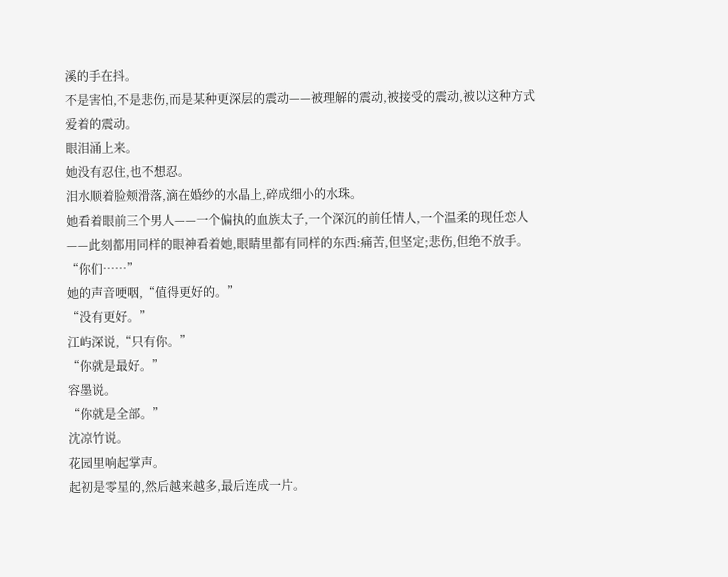溪的手在抖。
不是害怕,不是悲伤,而是某种更深层的震动——被理解的震动,被接受的震动,被以这种方式爱着的震动。
眼泪涌上来。
她没有忍住,也不想忍。
泪水顺着脸颊滑落,滴在婚纱的水晶上,碎成细小的水珠。
她看着眼前三个男人——一个偏执的血族太子,一个深沉的前任情人,一个温柔的现任恋人——此刻都用同样的眼神看着她,眼睛里都有同样的东西:痛苦,但坚定;悲伤,但绝不放手。
“你们……”
她的声音哽咽,“值得更好的。”
“没有更好。”
江屿深说,“只有你。”
“你就是最好。”
容墨说。
“你就是全部。”
沈凉竹说。
花园里响起掌声。
起初是零星的,然后越来越多,最后连成一片。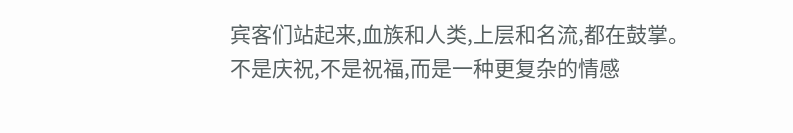宾客们站起来,血族和人类,上层和名流,都在鼓掌。
不是庆祝,不是祝福,而是一种更复杂的情感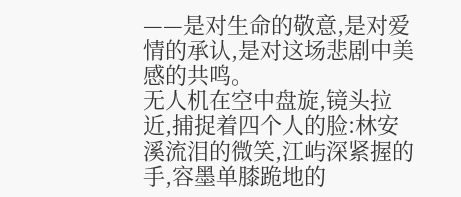——是对生命的敬意,是对爱情的承认,是对这场悲剧中美感的共鸣。
无人机在空中盘旋,镜头拉近,捕捉着四个人的脸:林安溪流泪的微笑,江屿深紧握的手,容墨单膝跪地的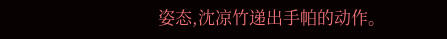姿态,沈凉竹递出手帕的动作。